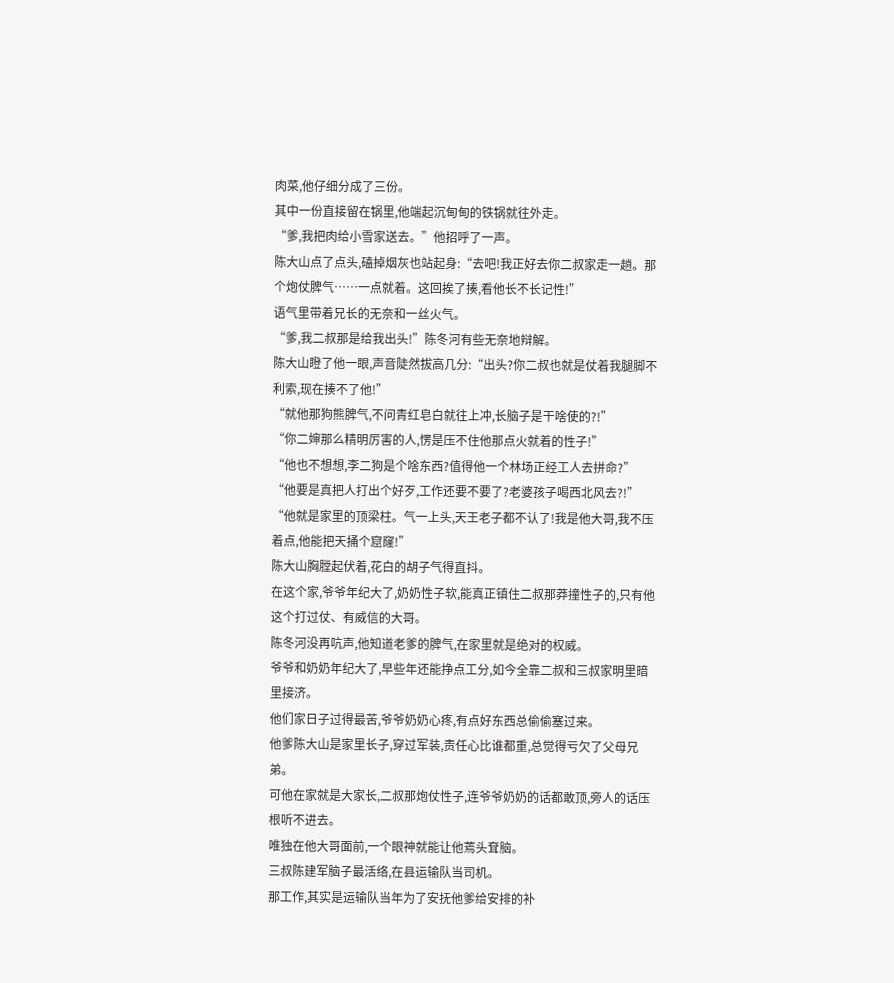肉菜,他仔细分成了三份。
其中一份直接留在锅里,他端起沉甸甸的铁锅就往外走。
“爹,我把肉给小雪家送去。”他招呼了一声。
陈大山点了点头,磕掉烟灰也站起身:“去吧!我正好去你二叔家走一趟。那个炮仗脾气……一点就着。这回挨了揍,看他长不长记性!”
语气里带着兄长的无奈和一丝火气。
“爹,我二叔那是给我出头!”陈冬河有些无奈地辩解。
陈大山瞪了他一眼,声音陡然拔高几分:“出头?你二叔也就是仗着我腿脚不利索,现在揍不了他!”
“就他那狗熊脾气,不问青红皂白就往上冲,长脑子是干啥使的?!”
“你二婶那么精明厉害的人,愣是压不住他那点火就着的性子!”
“他也不想想,李二狗是个啥东西?值得他一个林场正经工人去拼命?”
“他要是真把人打出个好歹,工作还要不要了?老婆孩子喝西北风去?!”
“他就是家里的顶梁柱。气一上头,天王老子都不认了!我是他大哥,我不压着点,他能把天捅个窟窿!”
陈大山胸膛起伏着,花白的胡子气得直抖。
在这个家,爷爷年纪大了,奶奶性子软,能真正镇住二叔那莽撞性子的,只有他这个打过仗、有威信的大哥。
陈冬河没再吭声,他知道老爹的脾气,在家里就是绝对的权威。
爷爷和奶奶年纪大了,早些年还能挣点工分,如今全靠二叔和三叔家明里暗里接济。
他们家日子过得最苦,爷爷奶奶心疼,有点好东西总偷偷塞过来。
他爹陈大山是家里长子,穿过军装,责任心比谁都重,总觉得亏欠了父母兄弟。
可他在家就是大家长,二叔那炮仗性子,连爷爷奶奶的话都敢顶,旁人的话压根听不进去。
唯独在他大哥面前,一个眼神就能让他蔫头耷脑。
三叔陈建军脑子最活络,在县运输队当司机。
那工作,其实是运输队当年为了安抚他爹给安排的补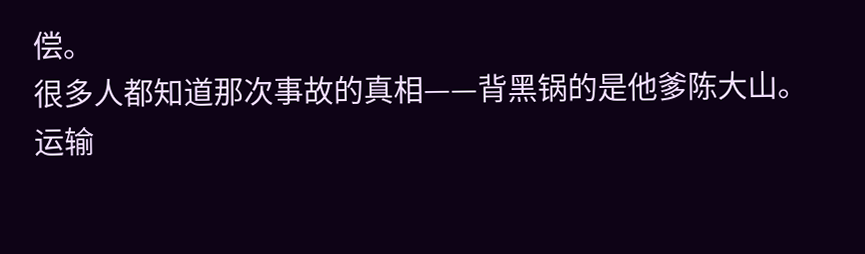偿。
很多人都知道那次事故的真相——背黑锅的是他爹陈大山。
运输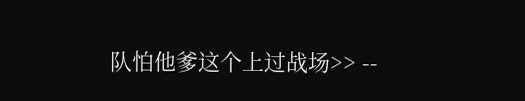队怕他爹这个上过战场>> --